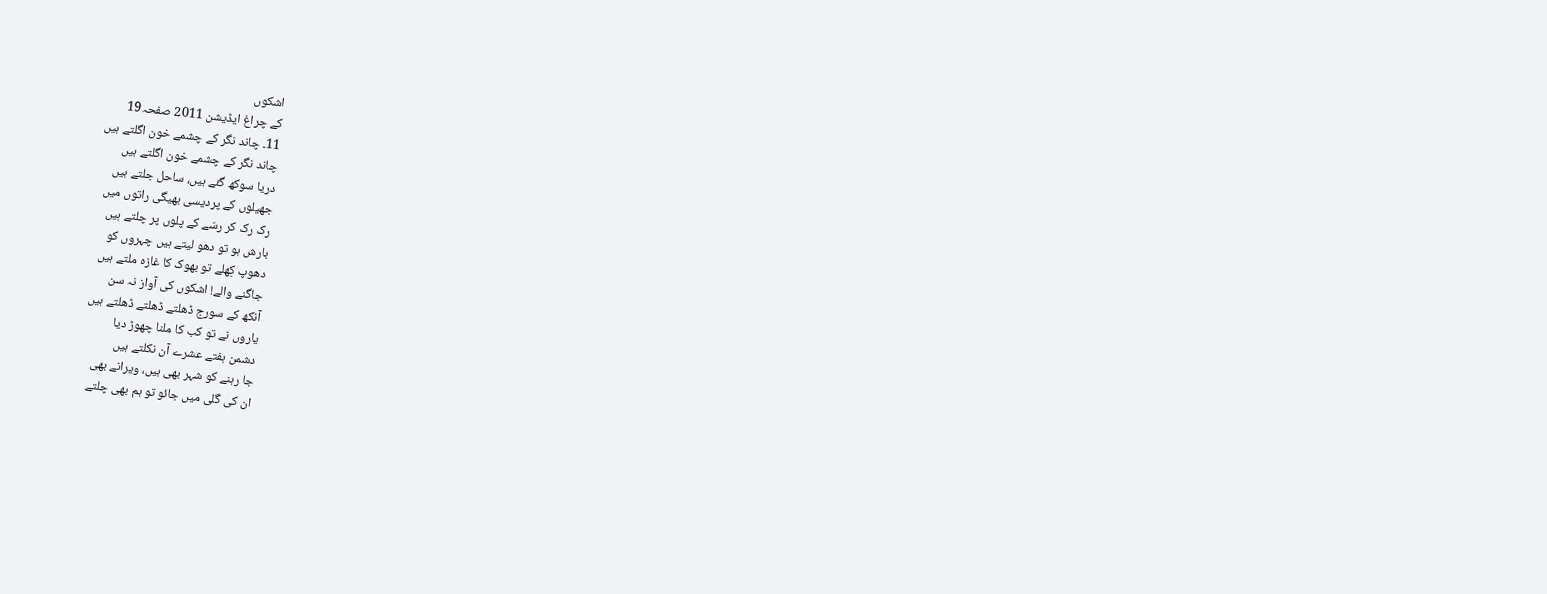اشکوں
کے چراغ ایڈیشن 2011 صفحہ19
11۔ چاند نگر کے چشمے خون اگلتے ہیں
چاند نگر کے چشمے خون اگلتے ہیں
دریا سوکھ گئے ہیں، ساحل جلتے ہیں
جھیلوں کے پردیسی بھیگی راتوں میں
رک رک کر رسّے کے پلوں پر چلتے ہیں
بارش ہو تو دھو لیتے ہیں چہروں کو
دھوپ کِھلے تو بھوک کا غازہ ملتے ہیں
جاگنے والے! اشکوں کی آواز نہ سن
آنکھ کے سورج ڈھلتے ڈھلتے ڈھلتے ہیں
یاروں نے تو کب کا ملنا چھوڑ دیا
دشمن ہفتے عشرے آن نکلتے ہیں
جا رہنے کو شہر بھی ہیں، ویرانے بھی
ان کی گلی میں جائو تو ہم بھی چلتے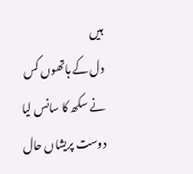ہیں
دل کے ہاتھوں کس نے سکھ کا سانس لیا
دوست پریشاں حال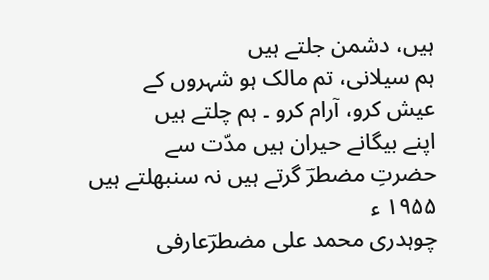ہیں، دشمن جلتے ہیں
ہم سیلانی، تم مالک ہو شہروں کے
عیش کرو، آرام کرو ۔ ہم چلتے ہیں
اپنے بیگانے حیران ہیں مدّت سے
حضرتِ مضطرؔ گرتے ہیں نہ سنبھلتے ہیں
۱۹۵۵ ء
چوہدری محمد علی مضطرؔعارفی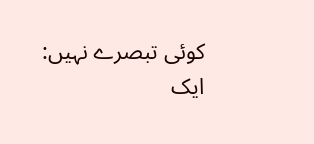کوئی تبصرے نہیں:
ایک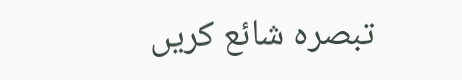تبصرہ شائع کریں